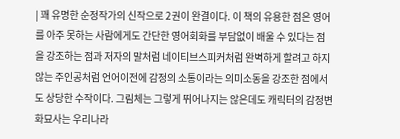| 꽤 유명한 순정작가의 신작으로 2권이 완결이다. 이 책의 유용한 점은 영어를 아주 못하는 사람에게도 간단한 영어회화를 부담없이 배울 수 있다는 점을 강조하는 점과 저자의 말처럼 네이티브스피커처럼 완벽하게 할려고 하지않는 주인공처럼 언어이전에 감정의 소통이라는 의미소동을 강조한 점에서도 상당한 수작이다. 그림체는 그렇게 뛰어나지는 않은데도 캐릭터의 감정변화묘사는 우리나라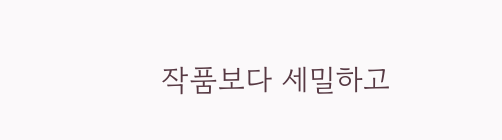작품보다 세밀하고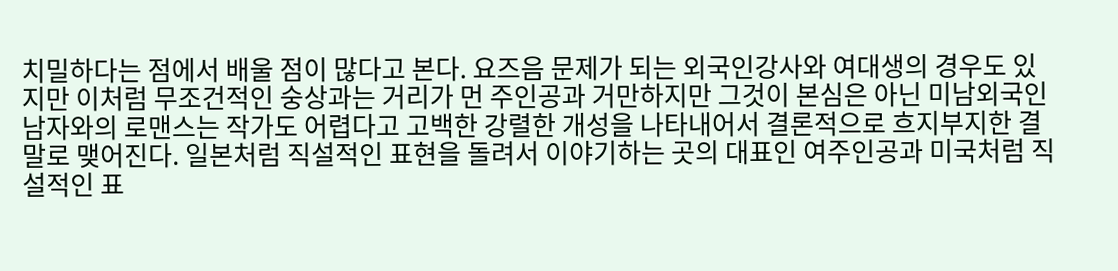치밀하다는 점에서 배울 점이 많다고 본다. 요즈음 문제가 되는 외국인강사와 여대생의 경우도 있지만 이처럼 무조건적인 숭상과는 거리가 먼 주인공과 거만하지만 그것이 본심은 아닌 미남외국인남자와의 로맨스는 작가도 어렵다고 고백한 강렬한 개성을 나타내어서 결론적으로 흐지부지한 결말로 맺어진다. 일본처럼 직설적인 표현을 돌려서 이야기하는 곳의 대표인 여주인공과 미국처럼 직설적인 표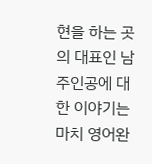현을 하는 곳의 대표인 남주인공에 대한 이야기는 마치 영어완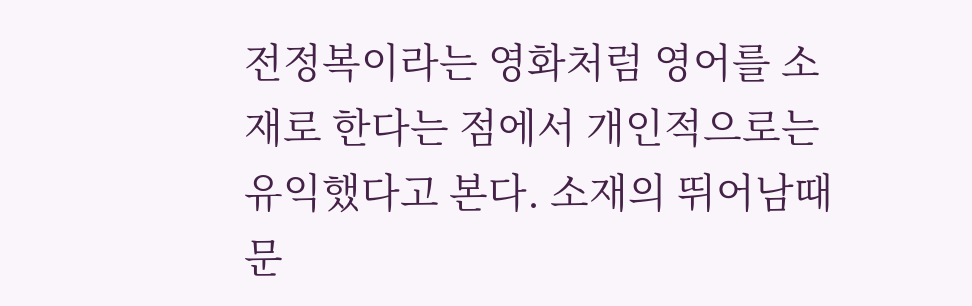전정복이라는 영화처럼 영어를 소재로 한다는 점에서 개인적으로는 유익했다고 본다. 소재의 뛰어남때문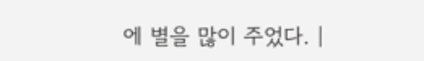에 별을 많이 주었다. |